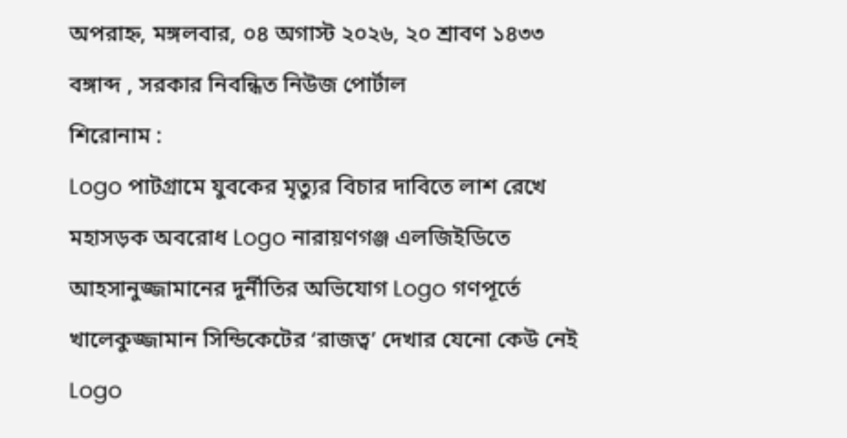অপরাহ্ন, মঙ্গলবার, ০৪ অগাস্ট ২০২৬, ২০ শ্রাবণ ১৪৩৩ বঙ্গাব্দ , সরকার নিবন্ধিত নিউজ পোর্টাল
শিরোনাম :
Logo পাটগ্রামে যুবকের মৃত্যুর বিচার দাবিতে লাশ রেখে মহাসড়ক অবরোধ Logo নারায়ণগঞ্জ এলজিইডিতে আহসানুজ্জামানের দুর্নীতির অভিযোগ Logo গণপূর্তে খালেকুজ্জামান সিন্ডিকেটের ‘রাজত্ব’ দেখার যেনো কেউ নেই Logo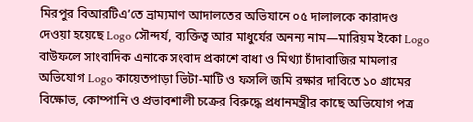মিরপুর বিআরটিএ’তে ভ্রাম্যমাণ আদালতের অভিযানে ০৫ দালালকে কারাদণ্ড দেওয়া হয়েছে Logo সৌন্দর্য, ব্যক্তিত্ব আর মাধুর্যের অনন্য নাম—মারিয়ম ইকো Logo বাউফলে সাংবাদিক এনাকে সংবাদ প্রকাশে বাধা ও মিথ্যা চাঁদাবাজির মামলার অভিযোগ Logo কায়েতপাড়া ভিটা-মাটি ও ফসলি জমি রক্ষার দাবিতে ১০ গ্রামের বিক্ষোভ, কোম্পানি ও প্রভাবশালী চক্রের বিরুদ্ধে প্রধানমন্ত্রীর কাছে অভিযোগ পত্র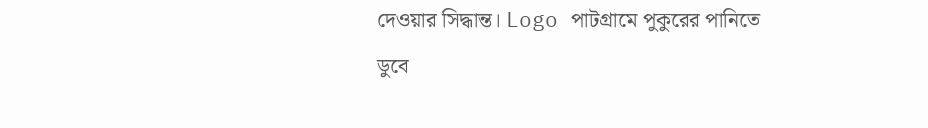দেওয়ার সিদ্ধান্ত। Logo পাটগ্রামে পুকুরের পানিতে ডুবে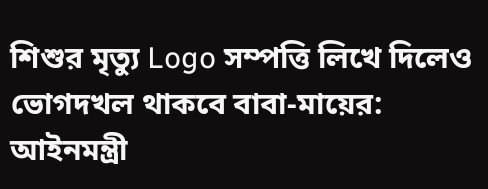শিশুর মৃত্যু Logo সম্পত্তি লিখে দিলেও ভোগদখল থাকবে বাবা-মায়ের: আইনমন্ত্রী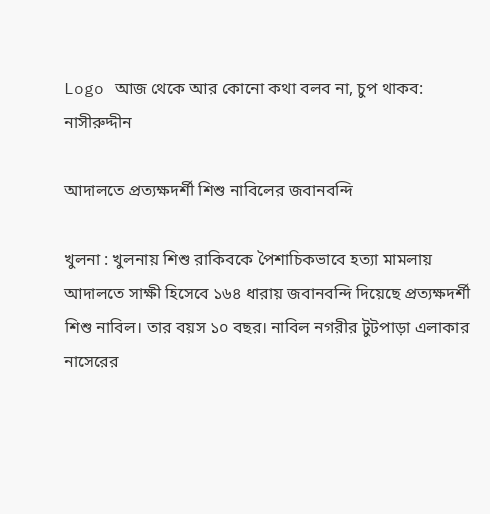Logo আজ থেকে আর কোনো কথা বলব না, চুপ থাকব: নাসীরুদ্দীন

আদালতে প্রত্যক্ষদর্শী শিশু নাবিলের জবানবন্দি

খুলনা : খুলনায় শিশু রাকিবকে পৈশাচিকভাবে হত্যা মামলায় আদালতে সাক্ষী হিসেবে ১৬৪ ধারায় জবানবন্দি দিয়েছে প্রত্যক্ষদর্শী শিশু নাবিল। তার বয়স ১০ বছর। নাবিল নগরীর টুটপাড়া এলাকার নাসেরের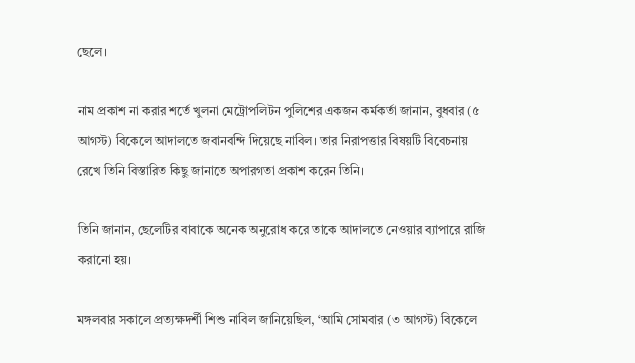ছেলে।

নাম প্রকাশ না করার শর্তে খুলনা মেট্রোপলিটন পুলিশের একজন কর্মকর্তা জানান, বুধবার (৫ আগস্ট) বিকেলে আদালতে জবানবন্দি দিয়েছে নাবিল। তার নিরাপত্তার বিষয়টি বিবেচনায় রেখে তিনি বিস্তারিত কিছু জানাতে অপারগতা প্রকাশ করেন তিনি।

তিনি জানান, ছেলেটির বাবাকে অনেক অনুরোধ করে তাকে আদালতে নেওয়ার ব্যাপারে রাজি করানো হয়।

মঙ্গলবার সকালে প্রত্যক্ষদর্শী শিশু নাবিল জানিয়েছিল, ‘আমি সোমবার (৩ আগস্ট) বিকেলে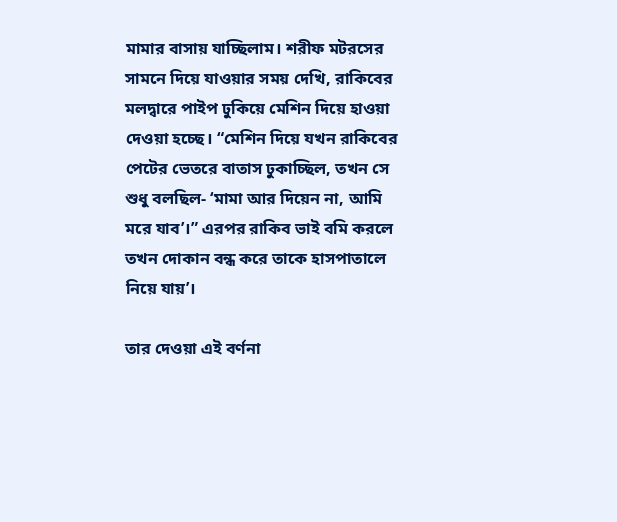মামার বাসায় যাচ্ছিলাম। শরীফ মটরসের সামনে দিয়ে যাওয়ার সময় দেখি, রাকিবের মলদ্বারে পাইপ ঢুকিয়ে মেশিন দিয়ে হাওয়া দেওয়া হচ্ছে। “মেশিন দিয়ে যখন রাকিবের পেটের ভেতরে বাতাস ঢুকাচ্ছিল, তখন সে শুধু বলছিল- ‘মামা আর দিয়েন না, আমি মরে যাব’।” এরপর রাকিব ভাই বমি করলে তখন দোকান বন্ধ করে তাকে হাসপাতালে নিয়ে যায়’।

তার দেওয়া এই বর্ণনা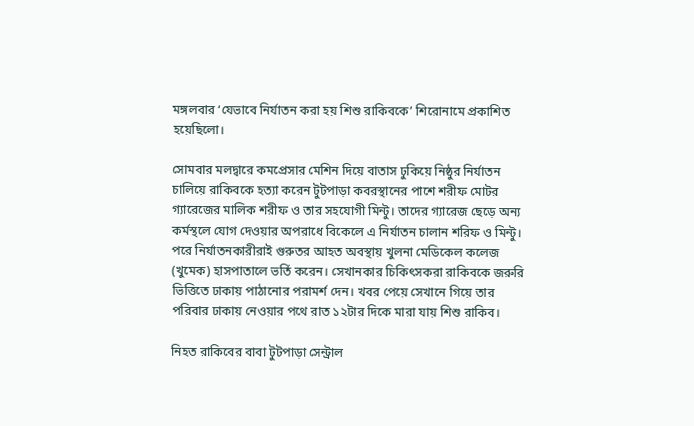মঙ্গলবার ‘যেভাবে নির্যাতন করা হয় শিশু রাকিবকে’ শিরোনামে প্রকাশিত হয়েছিলো।

সোমবার মলদ্বারে কমপ্রেসার মেশিন দিয়ে বাতাস ঢুকিয়ে নিষ্ঠুর নির্যাতন চালিয়ে রাকিবকে হত্যা করেন টুটপাড়া কবরস্থানের পাশে শরীফ মোটর গ্যারেজের মালিক শরীফ ও তার সহযোগী মিন্টু। তাদের গ্যারেজ ছেড়ে অন্য কর্মস্থলে যোগ দেওয়ার অপরাধে বিকেলে এ নির্যাতন চালান শরিফ ও মিন্টু। পরে নির্যাতনকারীরাই গুরুতর আহত অবস্থায় খুলনা মেডিকেল কলেজ (খুমেক) হাসপাতালে ভর্তি করেন। সেখানকার চিকিৎসকরা রাকিবকে জরুরি ভিত্তিতে ঢাকায় পাঠানোর পরামর্শ দেন। খবর পেয়ে সেখানে গিয়ে তার পরিবার ঢাকায় নেওয়ার পথে রাত ১২টার দিকে মারা যায় শিশু রাকিব।

নিহত রাকিবের বাবা টুটপাড়া সেন্ট্রাল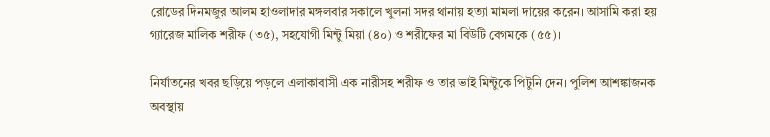রোডের দিনমজুর আলম হাওলাদার মঙ্গলবার সকালে খুলনা সদর থানায় হত্যা মামলা দায়ের করেন। আসামি করা হয় গ্যারেজ মালিক শরীফ (৩৫), সহযোগী মিন্টু মিয়া (৪০) ও শরীফের মা বিউটি বেগমকে (৫৫)।

নির্যাতনের খবর ছড়িয়ে পড়লে এলাকাবাসী এক নারীসহ শরীফ ও তার ভাই মিন্টুকে পিটুনি দেন। পুলিশ আশঙ্কাজনক অবস্থায়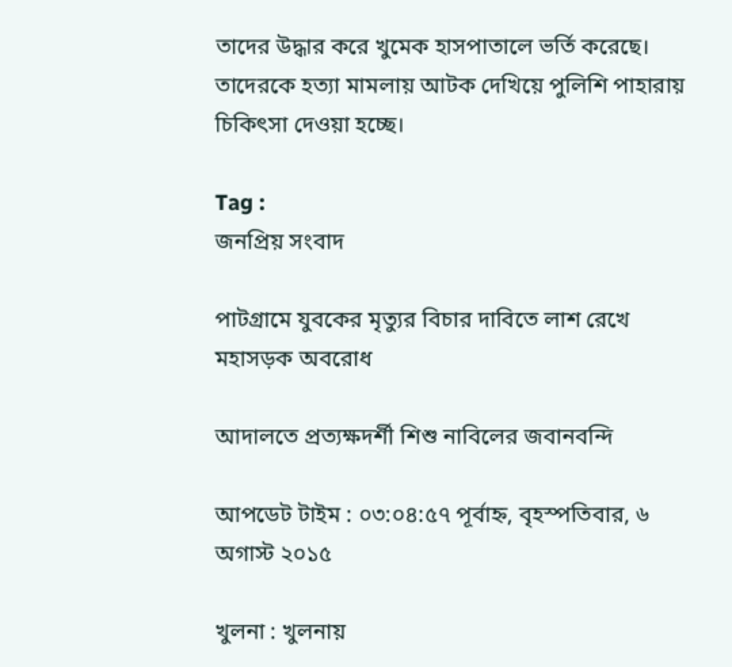তাদের উদ্ধার করে খুমেক হাসপাতালে ভর্তি করেছে। তাদেরকে হত্যা মামলায় আটক দেখিয়ে পুলিশি পাহারায় চিকিৎসা দেওয়া হচ্ছে।

Tag :
জনপ্রিয় সংবাদ

পাটগ্রামে যুবকের মৃত্যুর বিচার দাবিতে লাশ রেখে মহাসড়ক অবরোধ

আদালতে প্রত্যক্ষদর্শী শিশু নাবিলের জবানবন্দি

আপডেট টাইম : ০৩:০৪:৫৭ পূর্বাহ্ন, বৃহস্পতিবার, ৬ অগাস্ট ২০১৫

খুলনা : খুলনায়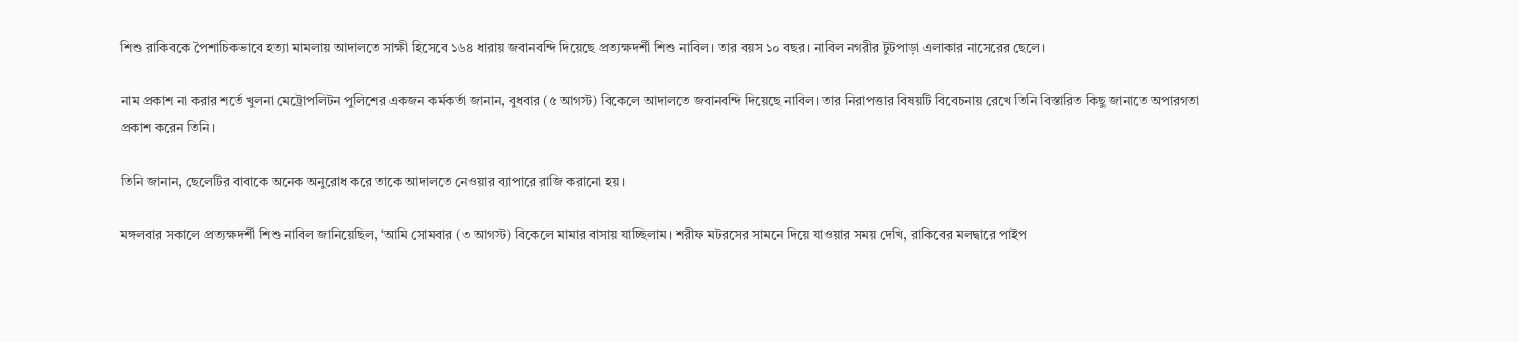শিশু রাকিবকে পৈশাচিকভাবে হত্যা মামলায় আদালতে সাক্ষী হিসেবে ১৬৪ ধারায় জবানবন্দি দিয়েছে প্রত্যক্ষদর্শী শিশু নাবিল। তার বয়স ১০ বছর। নাবিল নগরীর টুটপাড়া এলাকার নাসেরের ছেলে।

নাম প্রকাশ না করার শর্তে খুলনা মেট্রোপলিটন পুলিশের একজন কর্মকর্তা জানান, বুধবার (৫ আগস্ট) বিকেলে আদালতে জবানবন্দি দিয়েছে নাবিল। তার নিরাপত্তার বিষয়টি বিবেচনায় রেখে তিনি বিস্তারিত কিছু জানাতে অপারগতা প্রকাশ করেন তিনি।

তিনি জানান, ছেলেটির বাবাকে অনেক অনুরোধ করে তাকে আদালতে নেওয়ার ব্যাপারে রাজি করানো হয়।

মঙ্গলবার সকালে প্রত্যক্ষদর্শী শিশু নাবিল জানিয়েছিল, ‘আমি সোমবার (৩ আগস্ট) বিকেলে মামার বাসায় যাচ্ছিলাম। শরীফ মটরসের সামনে দিয়ে যাওয়ার সময় দেখি, রাকিবের মলদ্বারে পাইপ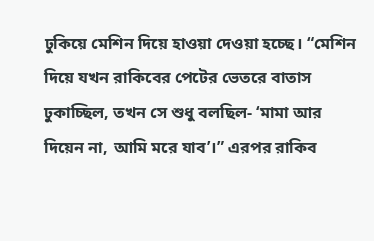ঢুকিয়ে মেশিন দিয়ে হাওয়া দেওয়া হচ্ছে। “মেশিন দিয়ে যখন রাকিবের পেটের ভেতরে বাতাস ঢুকাচ্ছিল, তখন সে শুধু বলছিল- ‘মামা আর দিয়েন না, আমি মরে যাব’।” এরপর রাকিব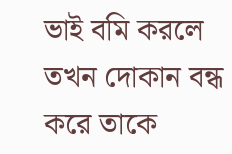ভাই বমি করলে তখন দোকান বন্ধ করে তাকে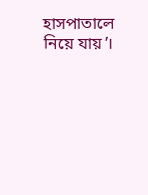হাসপাতালে নিয়ে যায়’।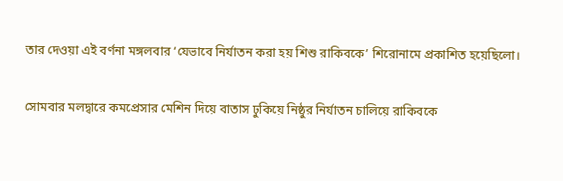তার দেওয়া এই বর্ণনা মঙ্গলবার ‘যেভাবে নির্যাতন করা হয় শিশু রাকিবকে’ শিরোনামে প্রকাশিত হয়েছিলো।

সোমবার মলদ্বারে কমপ্রেসার মেশিন দিয়ে বাতাস ঢুকিয়ে নিষ্ঠুর নির্যাতন চালিয়ে রাকিবকে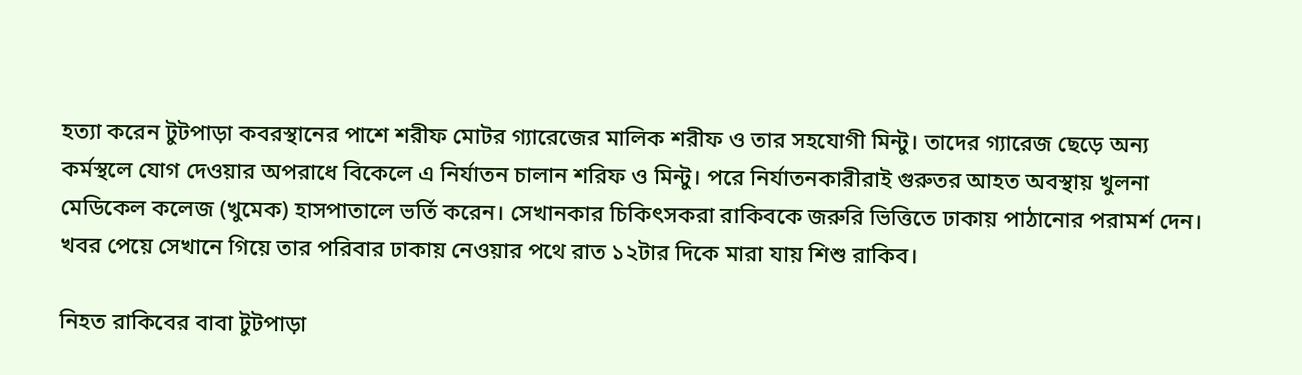হত্যা করেন টুটপাড়া কবরস্থানের পাশে শরীফ মোটর গ্যারেজের মালিক শরীফ ও তার সহযোগী মিন্টু। তাদের গ্যারেজ ছেড়ে অন্য কর্মস্থলে যোগ দেওয়ার অপরাধে বিকেলে এ নির্যাতন চালান শরিফ ও মিন্টু। পরে নির্যাতনকারীরাই গুরুতর আহত অবস্থায় খুলনা মেডিকেল কলেজ (খুমেক) হাসপাতালে ভর্তি করেন। সেখানকার চিকিৎসকরা রাকিবকে জরুরি ভিত্তিতে ঢাকায় পাঠানোর পরামর্শ দেন। খবর পেয়ে সেখানে গিয়ে তার পরিবার ঢাকায় নেওয়ার পথে রাত ১২টার দিকে মারা যায় শিশু রাকিব।

নিহত রাকিবের বাবা টুটপাড়া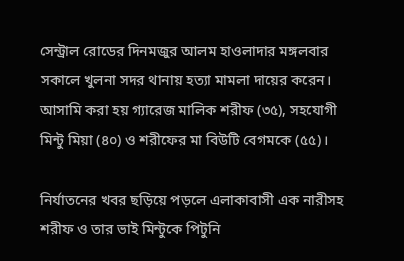সেন্ট্রাল রোডের দিনমজুর আলম হাওলাদার মঙ্গলবার সকালে খুলনা সদর থানায় হত্যা মামলা দায়ের করেন। আসামি করা হয় গ্যারেজ মালিক শরীফ (৩৫), সহযোগী মিন্টু মিয়া (৪০) ও শরীফের মা বিউটি বেগমকে (৫৫)।

নির্যাতনের খবর ছড়িয়ে পড়লে এলাকাবাসী এক নারীসহ শরীফ ও তার ভাই মিন্টুকে পিটুনি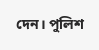দেন। পুলিশ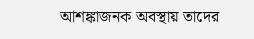আশঙ্কাজনক অবস্থায় তাদের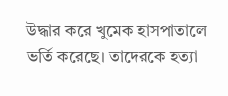উদ্ধার করে খুমেক হাসপাতালে ভর্তি করেছে। তাদেরকে হত্যা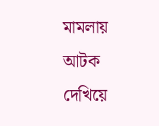মামলায় আটক দেখিয়ে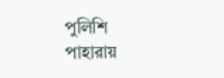পুলিশি পাহারায়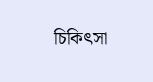চিকিৎসা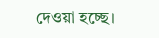দেওয়া হচ্ছে।